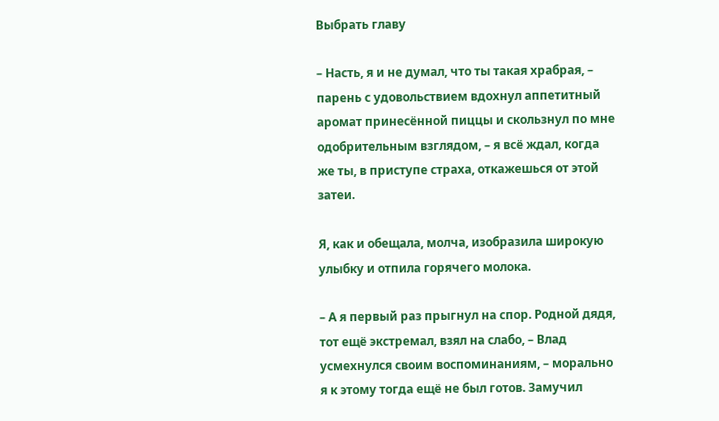Выбрать главу

– Насть, я и не думал, что ты такая храбрая, – парень с удовольствием вдохнул аппетитный аромат принесённой пиццы и скользнул по мне одобрительным взглядом, – я всё ждал, когда же ты, в приступе страха, откажешься от этой затеи.

Я, как и обещала, молча, изобразила широкую улыбку и отпила горячего молока.

– А я первый раз прыгнул на спор. Родной дядя, тот ещё экстремал, взял на слабо, – Влад усмехнулся своим воспоминаниям, – морально я к этому тогда ещё не был готов. Замучил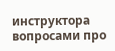инструктора вопросами про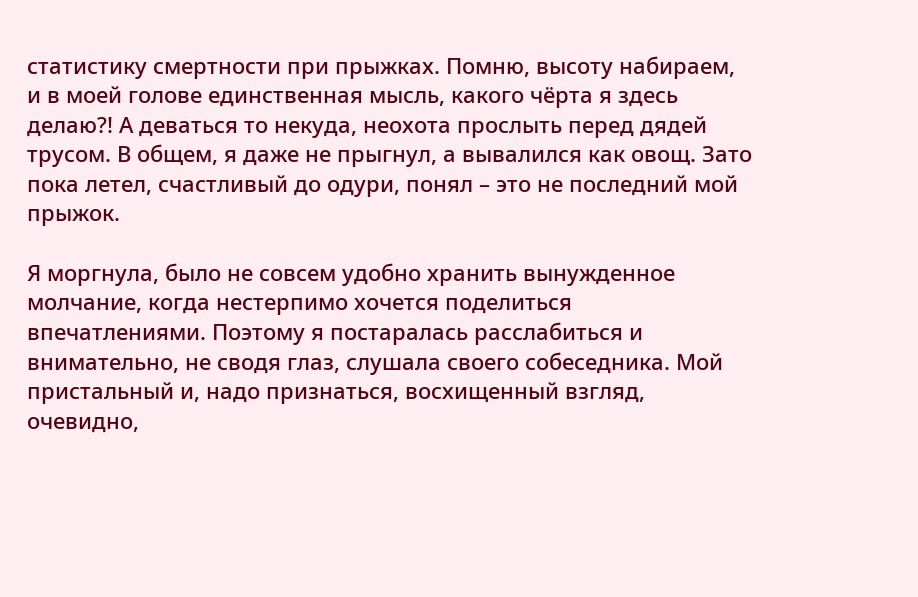статистику смертности при прыжках. Помню, высоту набираем, и в моей голове единственная мысль, какого чёрта я здесь делаю?! А деваться то некуда, неохота прослыть перед дядей трусом. В общем, я даже не прыгнул, а вывалился как овощ. Зато пока летел, счастливый до одури, понял – это не последний мой прыжок.

Я моргнула, было не совсем удобно хранить вынужденное молчание, когда нестерпимо хочется поделиться впечатлениями. Поэтому я постаралась расслабиться и внимательно, не сводя глаз, слушала своего собеседника. Мой пристальный и, надо признаться, восхищенный взгляд, очевидно,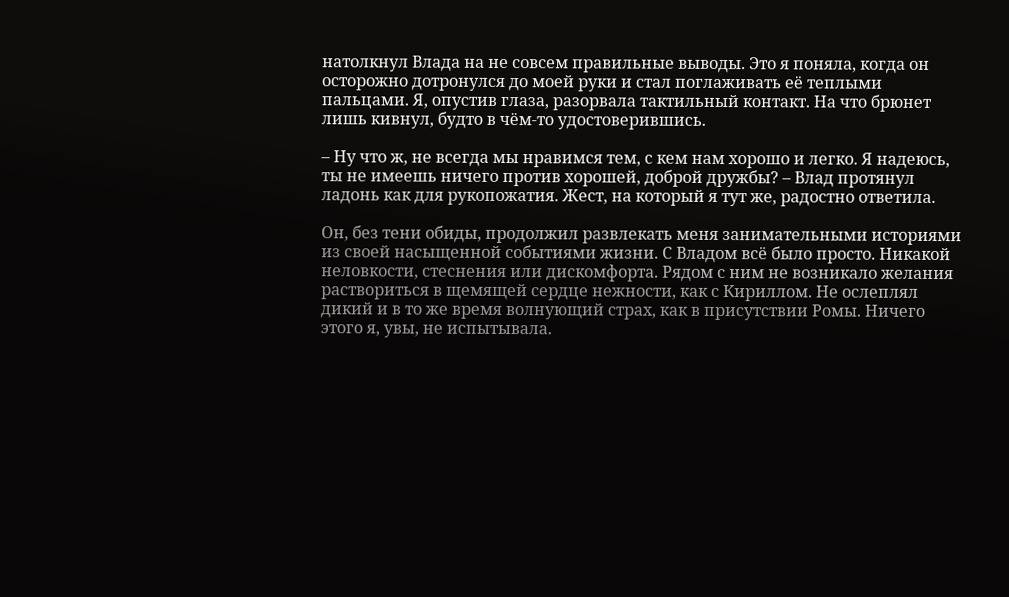натолкнул Влада на не совсем правильные выводы. Это я поняла, когда он осторожно дотронулся до моей руки и стал поглаживать её теплыми пальцами. Я, опустив глаза, разорвала тактильный контакт. На что брюнет лишь кивнул, будто в чём-то удостоверившись.

– Ну что ж, не всегда мы нравимся тем, с кем нам хорошо и легко. Я надеюсь, ты не имеешь ничего против хорошей, доброй дружбы? – Влад протянул ладонь как для рукопожатия. Жест, на который я тут же, радостно ответила.

Он, без тени обиды, продолжил развлекать меня занимательными историями из своей насыщенной событиями жизни. С Владом всё было просто. Никакой неловкости, стеснения или дискомфорта. Рядом с ним не возникало желания раствориться в щемящей сердце нежности, как с Кириллом. Не ослеплял дикий и в то же время волнующий страх, как в присутствии Ромы. Ничего этого я, увы, не испытывала.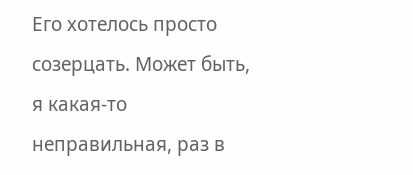Его хотелось просто созерцать. Может быть, я какая-то неправильная, раз в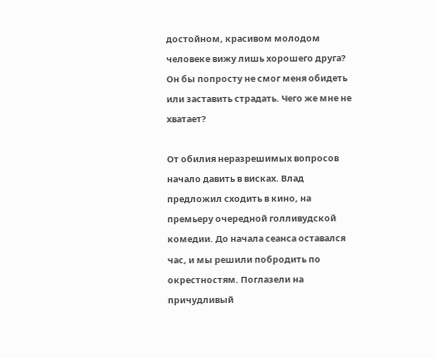достойном, красивом молодом человеке вижу лишь хорошего друга? Он бы попросту не смог меня обидеть или заставить страдать. Чего же мне не хватает?

От обилия неразрешимых вопросов начало давить в висках. Влад предложил сходить в кино, на премьеру очередной голливудской комедии. До начала сеанса оставался час, и мы решили побродить по окрестностям. Поглазели на причудливый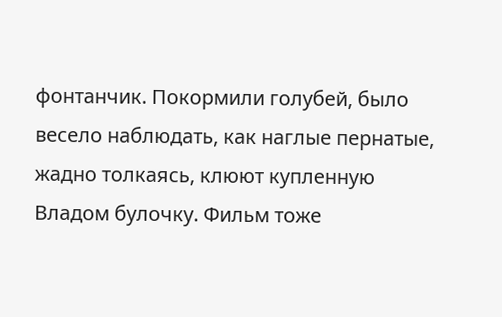фонтанчик. Покормили голубей, было весело наблюдать, как наглые пернатые, жадно толкаясь, клюют купленную Владом булочку. Фильм тоже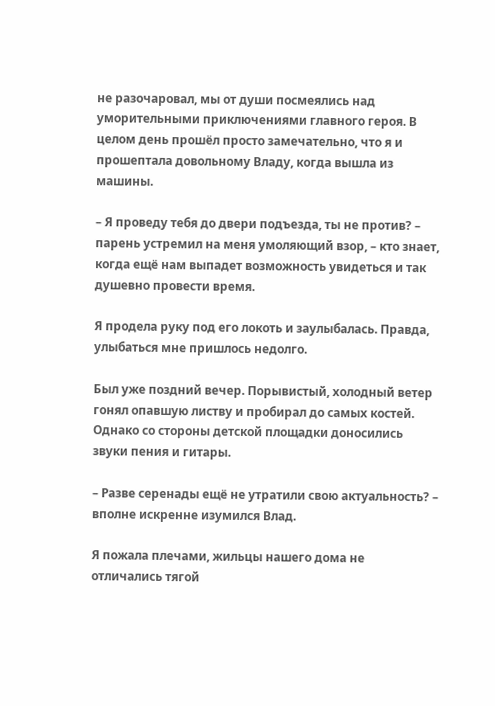не разочаровал, мы от души посмеялись над уморительными приключениями главного героя. В целом день прошёл просто замечательно, что я и прошептала довольному Владу, когда вышла из машины.

– Я проведу тебя до двери подъезда, ты не против? – парень устремил на меня умоляющий взор, – кто знает, когда ещё нам выпадет возможность увидеться и так душевно провести время.

Я продела руку под его локоть и заулыбалась. Правда, улыбаться мне пришлось недолго.

Был уже поздний вечер. Порывистый, холодный ветер гонял опавшую листву и пробирал до самых костей. Однако со стороны детской площадки доносились звуки пения и гитары.

– Разве серенады ещё не утратили свою актуальность? – вполне искренне изумился Влад.

Я пожала плечами, жильцы нашего дома не отличались тягой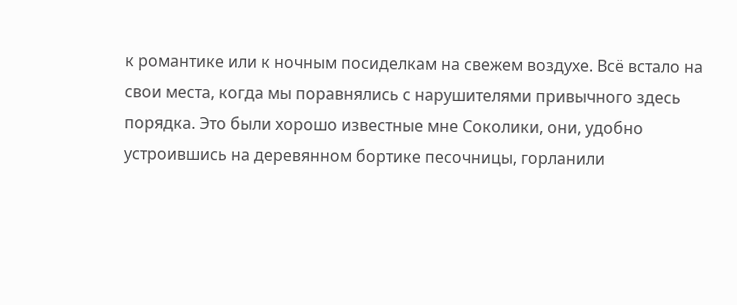к романтике или к ночным посиделкам на свежем воздухе. Всё встало на свои места, когда мы поравнялись с нарушителями привычного здесь порядка. Это были хорошо известные мне Соколики, они, удобно устроившись на деревянном бортике песочницы, горланили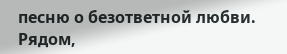песню о безответной любви. Рядом,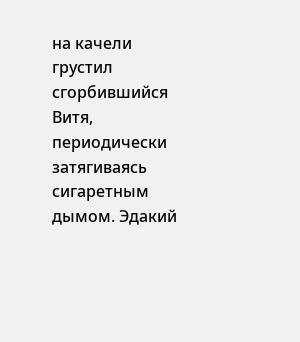на качели грустил сгорбившийся Витя, периодически затягиваясь сигаретным дымом. Эдакий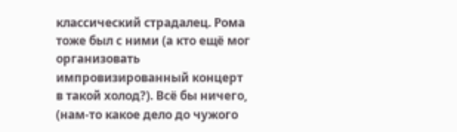классический страдалец. Рома тоже был с ними (а кто ещё мог организовать импровизированный концерт в такой холод?). Всё бы ничего, (нам-то какое дело до чужого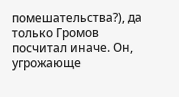помешательства?), да только Громов посчитал иначе. Он, угрожающе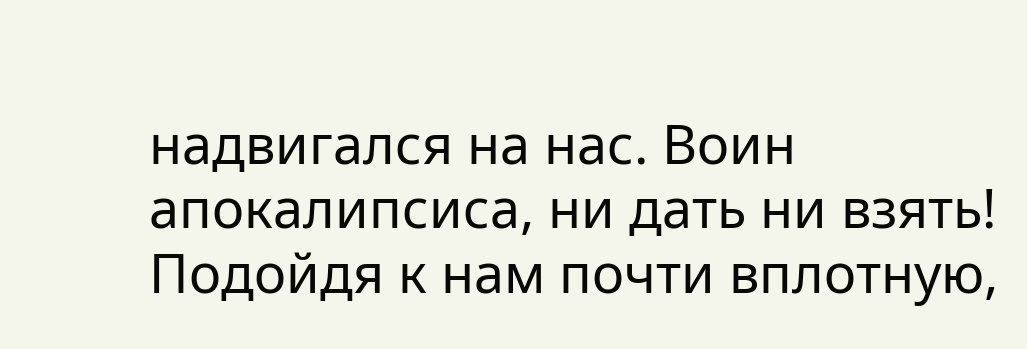надвигался на нас. Воин апокалипсиса, ни дать ни взять! Подойдя к нам почти вплотную,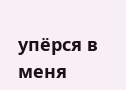упёрся в меня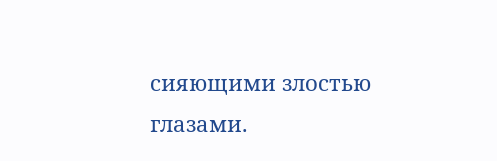сияющими злостью глазами.